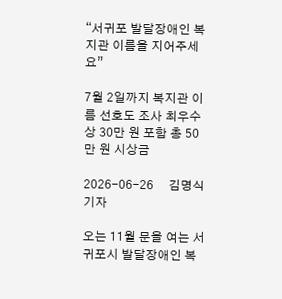“서귀포 발달장애인 복지관 이름을 지어주세요”

7월 2일까지 복지관 이름 선호도 조사 최우수상 30만 원 포함 총 50만 원 시상금

2026-06-26     김명식 기자

오는 11월 문을 여는 서귀포시 발달장애인 복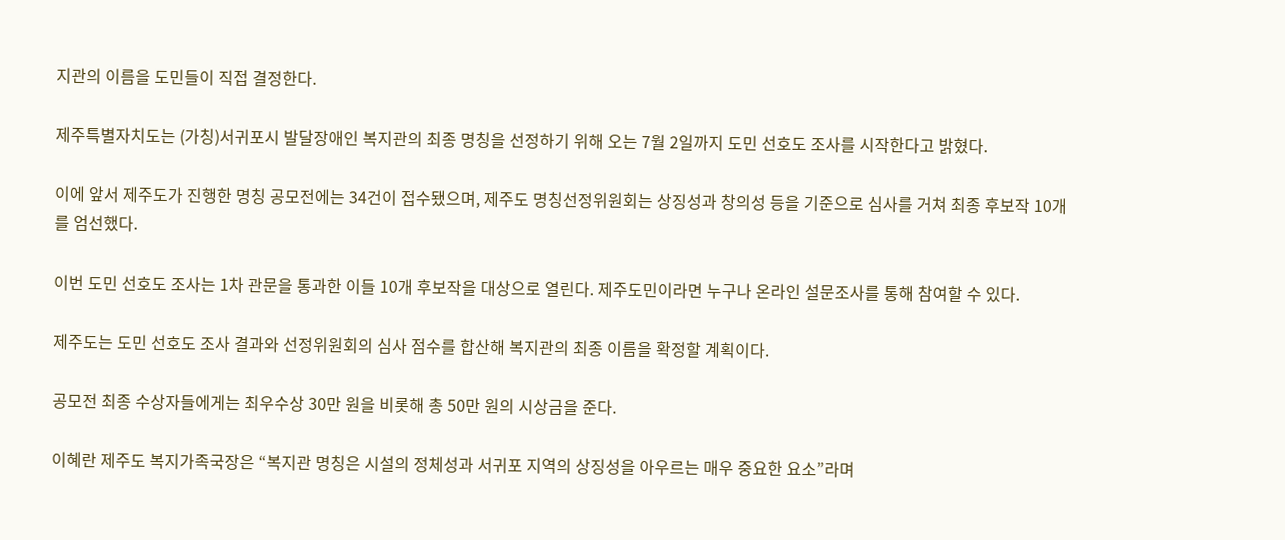지관의 이름을 도민들이 직접 결정한다.

제주특별자치도는 (가칭)서귀포시 발달장애인 복지관의 최종 명칭을 선정하기 위해 오는 7월 2일까지 도민 선호도 조사를 시작한다고 밝혔다.

이에 앞서 제주도가 진행한 명칭 공모전에는 34건이 접수됐으며, 제주도 명칭선정위원회는 상징성과 창의성 등을 기준으로 심사를 거쳐 최종 후보작 10개를 엄선했다.

이번 도민 선호도 조사는 1차 관문을 통과한 이들 10개 후보작을 대상으로 열린다. 제주도민이라면 누구나 온라인 설문조사를 통해 참여할 수 있다.

제주도는 도민 선호도 조사 결과와 선정위원회의 심사 점수를 합산해 복지관의 최종 이름을 확정할 계획이다.

공모전 최종 수상자들에게는 최우수상 30만 원을 비롯해 총 50만 원의 시상금을 준다.

이혜란 제주도 복지가족국장은 “복지관 명칭은 시설의 정체성과 서귀포 지역의 상징성을 아우르는 매우 중요한 요소”라며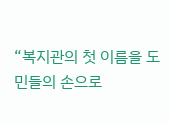“복지관의 첫 이름을 도민들의 손으로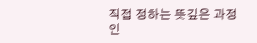직접 정하는 뜻깊은 과정인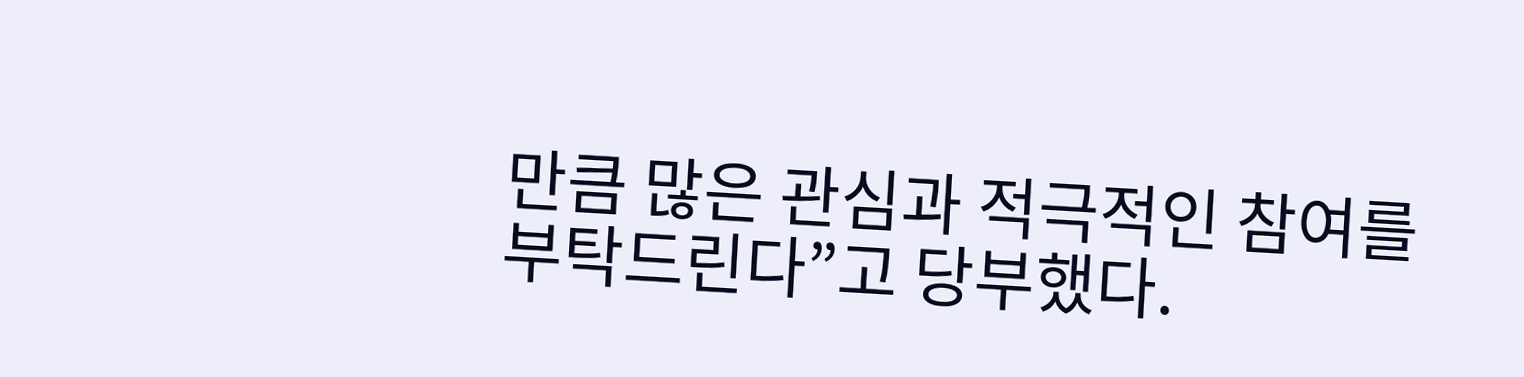만큼 많은 관심과 적극적인 참여를 부탁드린다”고 당부했다.